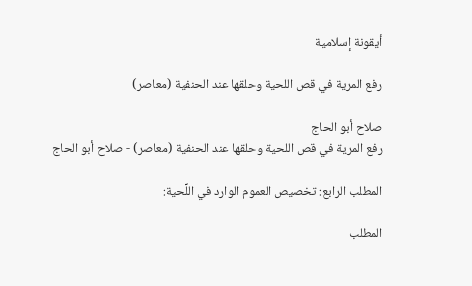أيقونة إسلامية

رفع المرية في قص اللحية وحلقها عند الحنفية (معاصر)

صلاح أبو الحاج
رفع المرية في قص اللحية وحلقها عند الحنفية (معاصر) - صلاح أبو الحاج

المطلب الرابع: تخصيص العموم الوارد في اللِّحية:

المطلب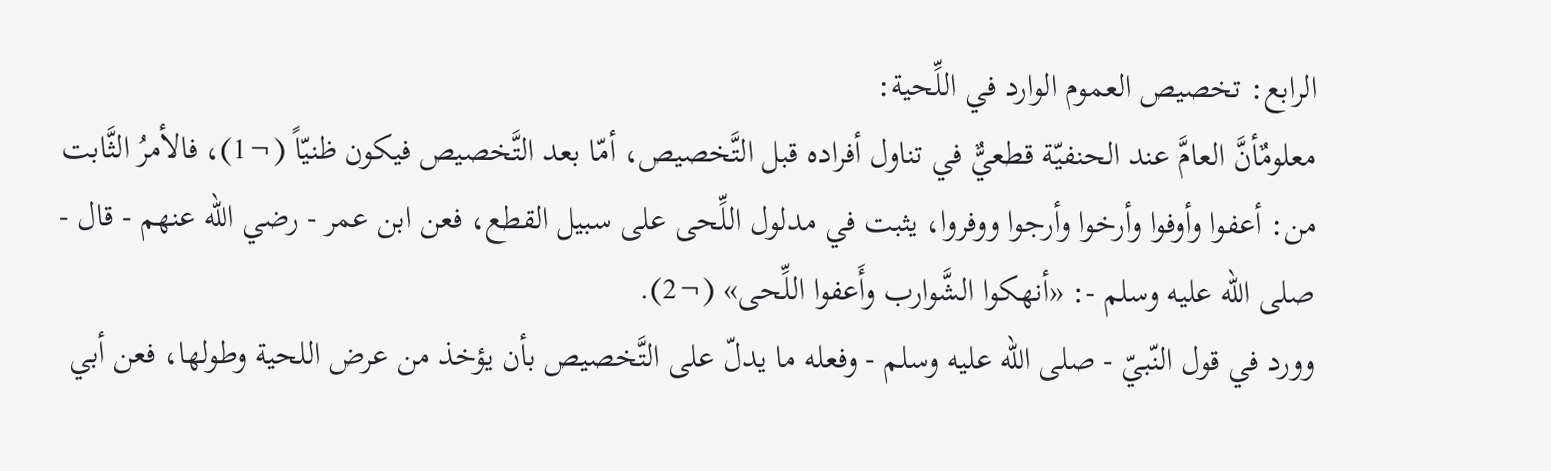الرابع: تخصيص العموم الوارد في اللِّحية:
معلومٌأنَّ العامَّ عند الحنفيّة قطعيٌّ في تناول أفراده قبل التَّخصيص، أمّا بعد التَّخصيص فيكون ظنيّاً (¬1)، فالأمرُ الثَّابت من: أعفوا وأوفوا وأرخوا وأرجوا ووفروا، يثبت في مدلول اللِّحى على سبيل القطع، فعن ابن عمر - رضي الله عنهم - قال - صلى الله عليه وسلم -: «أنهكوا الشَّوارب وأَعفوا اللِّحى» (¬2).
وورد في قول النّبيّ - صلى الله عليه وسلم - وفعله ما يدلّ على التَّخصيص بأن يؤخذ من عرض اللحية وطولها، فعن أبي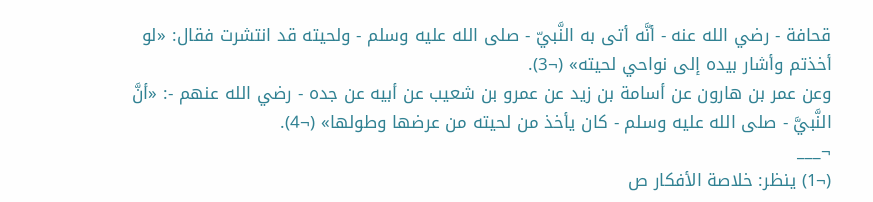قحافة - رضي الله عنه - أنَّه أتى به النَّبيّ - صلى الله عليه وسلم - ولحيته قد انتشرت فقال: «لو أخذتم وأشار بيده إلى نواحي لحيته» (¬3).
وعن عمر بن هارون عن أسامة بن زيد عن عمرو بن شعيب عن أبيه عن جده - رضي الله عنهم -: «أنَّ النَّبيَّ - صلى الله عليه وسلم - كان يأخذ من لحيته من عرضها وطولها» (¬4).
¬___
(¬1) ينظر: خلاصة الأفكار ص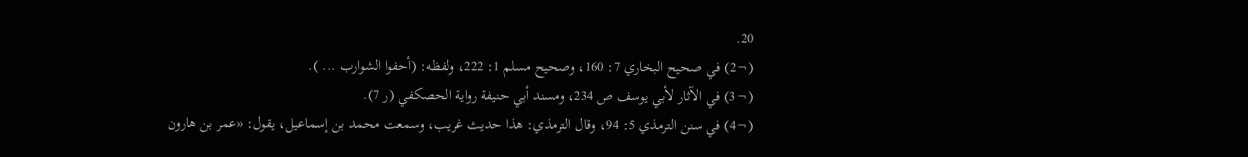20.
(¬2) في صحيح البخاري 7: 160، وصحيح مسلم 1: 222، ولفظه: (أحفوا الشوارب ... ).
(¬3) في الآثار لأبي يوسف ص 234، ومسند أبي حنيفة رواية الحصكفي (ر 7).
(¬4) في سنن الترمذي 5: 94، وقال الترمذي: هذا حديث غريب، وسمعت محمد بن إسماعيل، يقول: «عمر بن هارون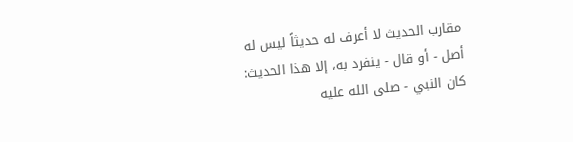مقارب الحديث لا أعرف له حديثاً ليس له أصل - أو قال - ينفرد به، إلا هذا الحديث: كان النبي - صلى الله عليه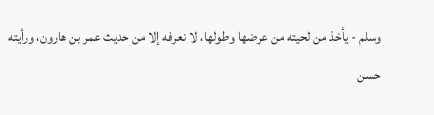وسلم - يأخذ من لحيته من عرضها وطولها، لا نعرفه إلا من حديث عمر بن هارون، ورأيته حسن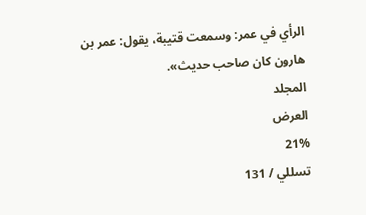الرأي في عمر: وسمعت قتيبة، يقول: عمر بن هارون كان صاحب حديث».
المجلد
العرض
21%
تسللي / 131